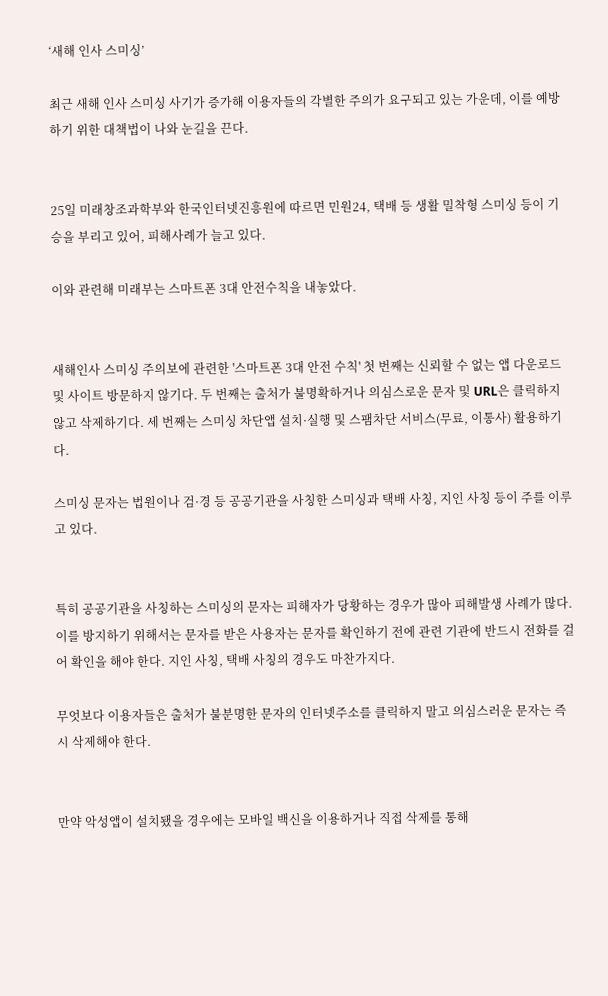‘새해 인사 스미싱’

최근 새해 인사 스미싱 사기가 증가해 이용자들의 각별한 주의가 요구되고 있는 가운데, 이를 예방하기 위한 대책법이 나와 눈길을 끈다.


25일 미래창조과학부와 한국인터넷진흥원에 따르면 민원24, 택배 등 생활 밀착형 스미싱 등이 기승을 부리고 있어, 피해사례가 늘고 있다.

이와 관련해 미래부는 스마트폰 3대 안전수칙을 내놓았다.


새해인사 스미싱 주의보에 관련한 '스마트폰 3대 안전 수칙' 첫 번째는 신뢰할 수 없는 앱 다운로드 및 사이트 방문하지 않기다. 두 번째는 출처가 불명확하거나 의심스로운 문자 및 URL은 클릭하지 않고 삭제하기다. 세 번째는 스미싱 차단앱 설치·실행 및 스팸차단 서비스(무료, 이통사) 활용하기다.

스미싱 문자는 법원이나 검·경 등 공공기관을 사칭한 스미싱과 택배 사칭, 지인 사칭 등이 주를 이루고 있다.


특히 공공기관을 사칭하는 스미싱의 문자는 피해자가 당황하는 경우가 많아 피해발생 사례가 많다. 이를 방지하기 위해서는 문자를 받은 사용자는 문자를 확인하기 전에 관련 기관에 반드시 전화를 걸어 확인을 해야 한다. 지인 사칭, 택배 사칭의 경우도 마찬가지다.

무엇보다 이용자들은 출처가 불분명한 문자의 인터넷주소를 클릭하지 말고 의심스러운 문자는 즉시 삭제해야 한다.


만약 악성앱이 설치됐을 경우에는 모바일 백신을 이용하거나 직접 삭제를 통해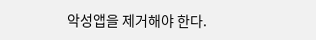악성앱을 제거해야 한다.